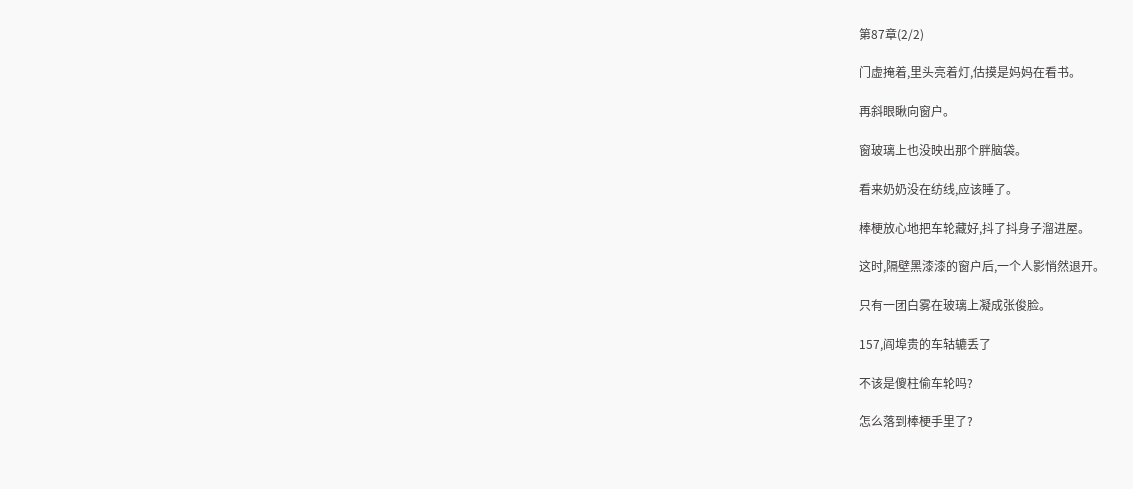第87章(2/2)

门虚掩着,里头亮着灯,估摸是妈妈在看书。

再斜眼瞅向窗户。

窗玻璃上也没映出那个胖脑袋。

看来奶奶没在纺线,应该睡了。

棒梗放心地把车轮藏好,抖了抖身子溜进屋。

这时,隔壁黑漆漆的窗户后,一个人影悄然退开。

只有一团白雾在玻璃上凝成张俊脸。

157,阎埠贵的车轱辘丢了

不该是傻柱偷车轮吗?

怎么落到棒梗手里了?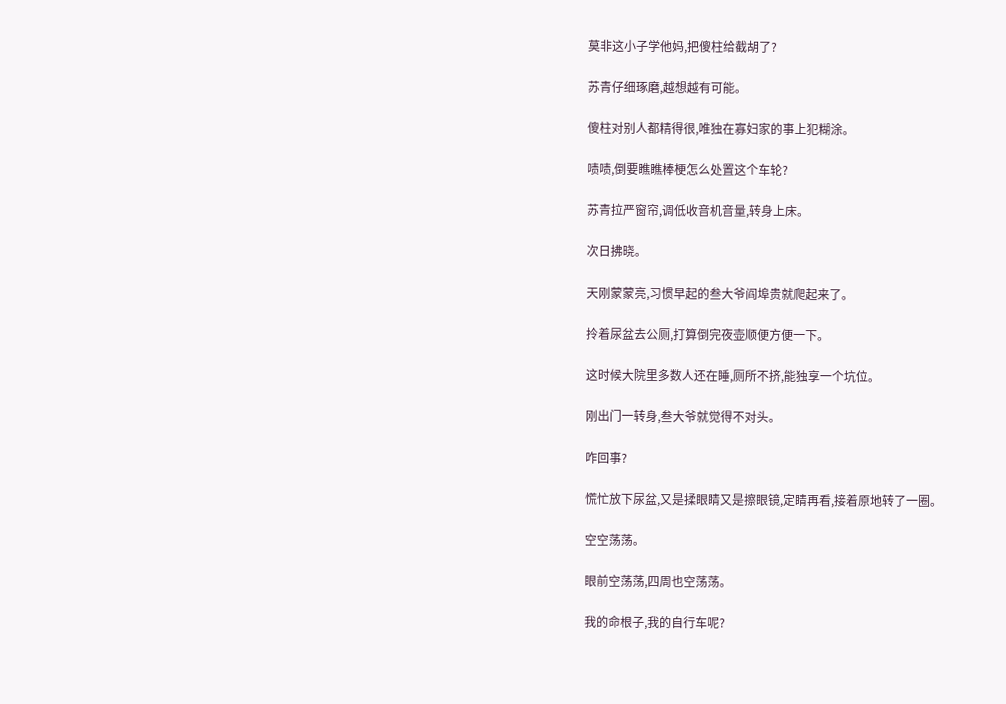莫非这小子学他妈,把傻柱给截胡了?

苏青仔细琢磨,越想越有可能。

傻柱对别人都精得很,唯独在寡妇家的事上犯糊涂。

啧啧,倒要瞧瞧棒梗怎么处置这个车轮?

苏青拉严窗帘,调低收音机音量,转身上床。

次日拂晓。

天刚蒙蒙亮,习惯早起的叁大爷阎埠贵就爬起来了。

拎着尿盆去公厕,打算倒完夜壶顺便方便一下。

这时候大院里多数人还在睡,厕所不挤,能独享一个坑位。

刚出门一转身,叁大爷就觉得不对头。

咋回事?

慌忙放下尿盆,又是揉眼睛又是擦眼镜,定睛再看,接着原地转了一圈。

空空荡荡。

眼前空荡荡,四周也空荡荡。

我的命根子,我的自行车呢?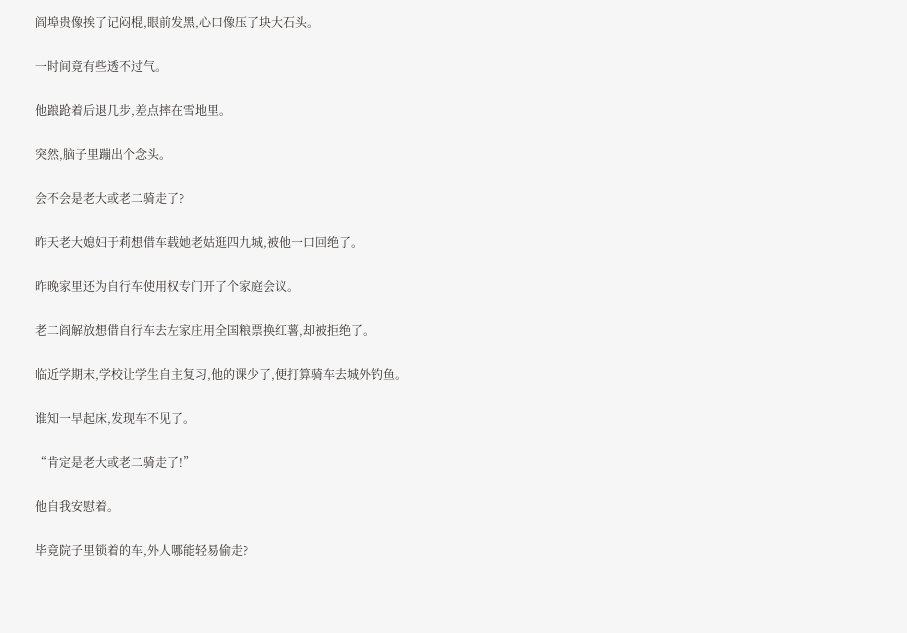阎埠贵像挨了记闷棍,眼前发黑,心口像压了块大石头。

一时间竟有些透不过气。

他踉跄着后退几步,差点摔在雪地里。

突然,脑子里蹦出个念头。

会不会是老大或老二骑走了?

昨天老大媳妇于莉想借车载她老姑逛四九城,被他一口回绝了。

昨晚家里还为自行车使用权专门开了个家庭会议。

老二阎解放想借自行车去左家庄用全国粮票换红薯,却被拒绝了。

临近学期末,学校让学生自主复习,他的课少了,便打算骑车去城外钓鱼。

谁知一早起床,发现车不见了。

“肯定是老大或老二骑走了!”

他自我安慰着。

毕竟院子里锁着的车,外人哪能轻易偷走?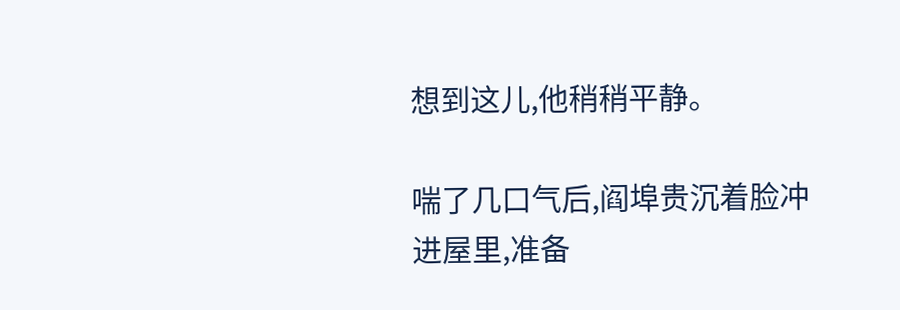想到这儿,他稍稍平静。

喘了几口气后,阎埠贵沉着脸冲进屋里,准备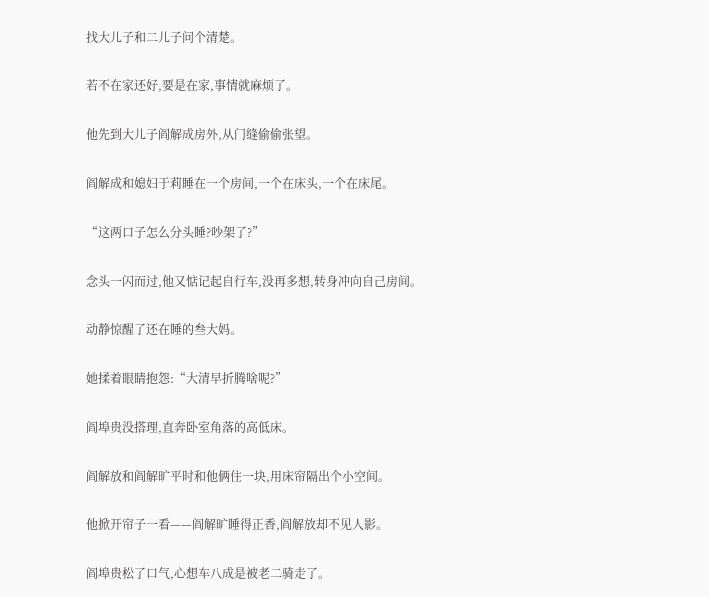找大儿子和二儿子问个清楚。

若不在家还好,要是在家,事情就麻烦了。

他先到大儿子阎解成房外,从门缝偷偷张望。

阎解成和媳妇于莉睡在一个房间,一个在床头,一个在床尾。

“这两口子怎么分头睡?吵架了?”

念头一闪而过,他又惦记起自行车,没再多想,转身冲向自己房间。

动静惊醒了还在睡的叁大妈。

她揉着眼睛抱怨:“大清早折腾啥呢?”

阎埠贵没搭理,直奔卧室角落的高低床。

阎解放和阎解旷平时和他俩住一块,用床帘隔出个小空间。

他掀开帘子一看——阎解旷睡得正香,阎解放却不见人影。

阎埠贵松了口气,心想车八成是被老二骑走了。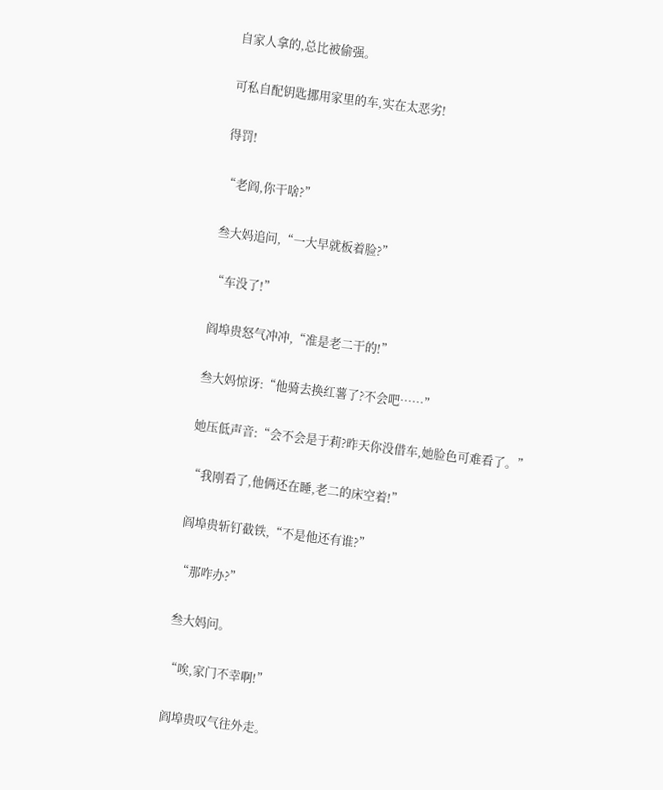自家人拿的,总比被偷强。

可私自配钥匙挪用家里的车,实在太恶劣!

得罚!

“老阎,你干啥?”

叁大妈追问,“一大早就板着脸?”

“车没了!”

阎埠贵怒气冲冲,“准是老二干的!”

叁大妈惊讶:“他骑去换红薯了?不会吧……”

她压低声音:“会不会是于莉?昨天你没借车,她脸色可难看了。”

“我刚看了,他俩还在睡,老二的床空着!”

阎埠贵斩钉截铁,“不是他还有谁?”

“那咋办?”

叁大妈问。

“唉,家门不幸啊!”

阎埠贵叹气往外走。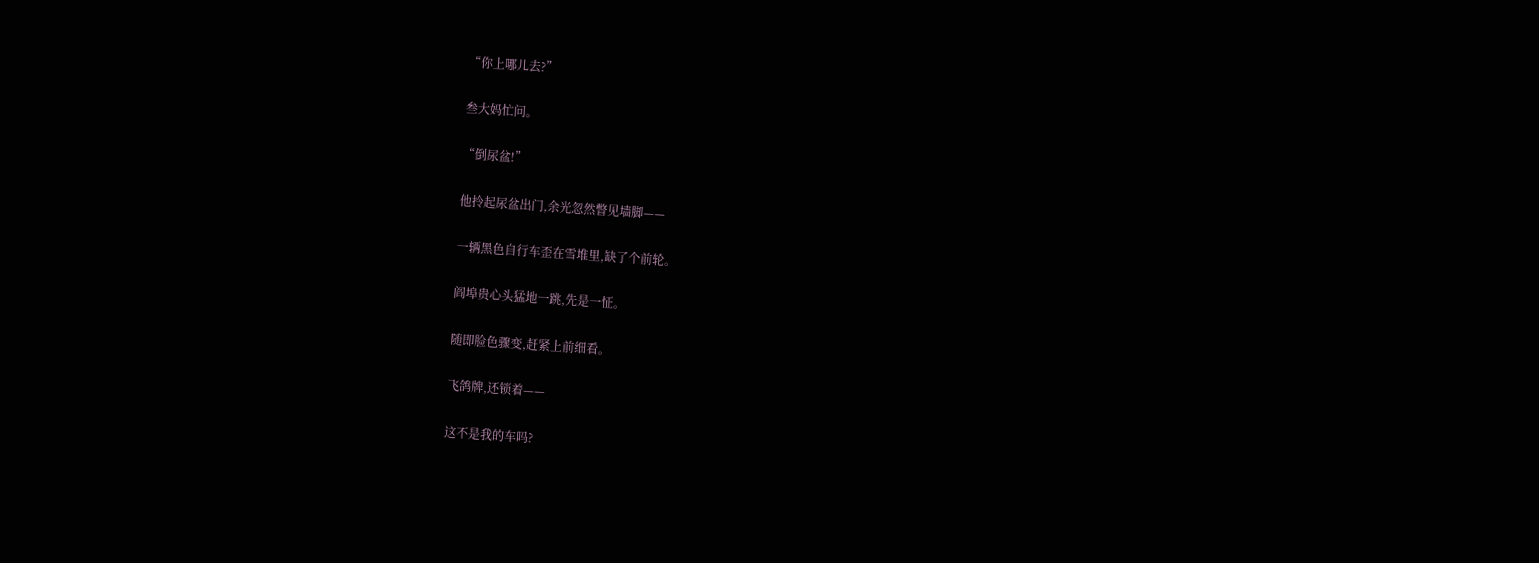“你上哪儿去?”

叁大妈忙问。

“倒尿盆!”

他拎起尿盆出门,余光忽然瞥见墙脚——

一辆黑色自行车歪在雪堆里,缺了个前轮。

阎埠贵心头猛地一跳,先是一怔。

随即脸色骤变,赶紧上前细看。

飞鸽牌,还锁着——

这不是我的车吗?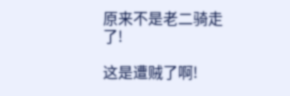原来不是老二骑走了!

这是遭贼了啊!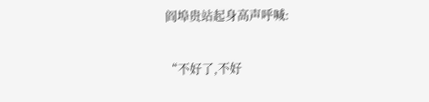阎埠贵站起身高声呼喊:

“不好了,不好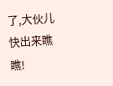了,大伙儿快出来瞧瞧!